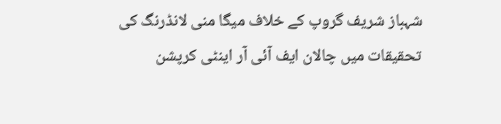شہباز شریف گروپ کے خلاف میگا منی لانڈرنگ کی تحقیقات میں چالان ایف آئی آر اینٹی کرپشن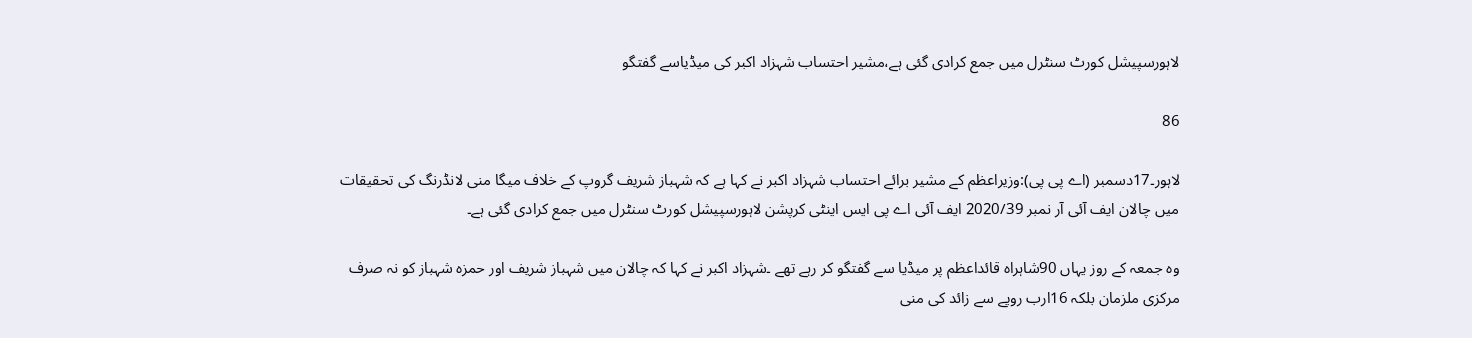لاہورسپیشل کورٹ سنٹرل میں جمع کرادی گئی ہے،مشیر احتساب شہزاد اکبر کی میڈیاسے گفتگو

86

لاہور۔17دسمبر (اے پی پی):وزیراعظم کے مشیر برائے احتساب شہزاد اکبر نے کہا ہے کہ شہباز شریف گروپ کے خلاف میگا منی لانڈرنگ کی تحقیقات میں چالان ایف آئی آر نمبر 2020/39 ایف آئی اے پی ایس اینٹی کرپشن لاہورسپیشل کورٹ سنٹرل میں جمع کرادی گئی ہے۔

وہ جمعہ کے روز یہاں 90شاہراہ قائداعظم پر میڈیا سے گفتگو کر رہے تھے ۔شہزاد اکبر نے کہا کہ چالان میں شہباز شریف اور حمزہ شہباز کو نہ صرف مرکزی ملزمان بلکہ 16ارب روپے سے زائد کی منی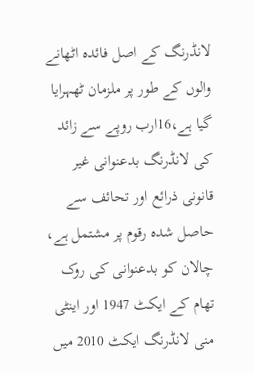لانڈرنگ کے اصل فائدہ اٹھانے والوں کے طور پر ملزمان ٹھہرایا گیا ہے،16ارب روپے سے زائد کی لانڈرنگ بدعنوانی غیر قانونی ذرائع اور تحائف سے حاصل شدہ رقوم پر مشتمل ہے، چالان کو بدعنوانی کی روک تھام کے ایکٹ 1947 اور اینٹی منی لانڈرنگ ایکٹ 2010 میں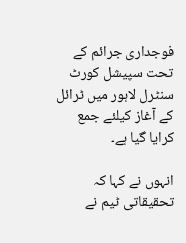فوجداری جرائم کے تحت سپیشل کورٹ سنٹرل لاہور میں ٹرائل کے آغاز کیلئے جمع کرایا گیا ہے۔

انہوں نے کہا کہ تحقیقاتی ٹیم نے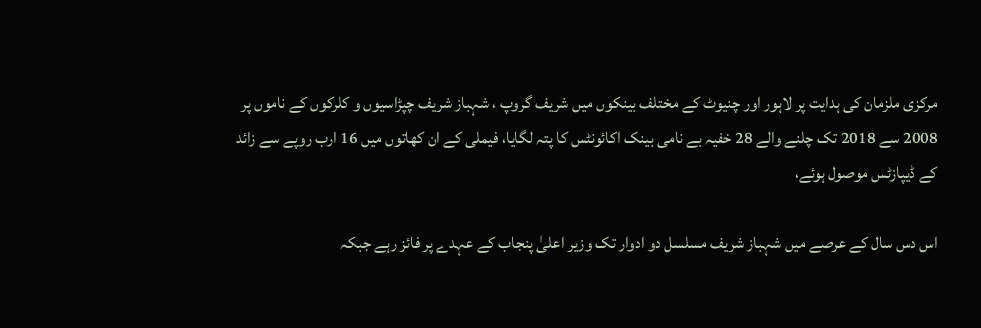مرکزی ملزمان کی ہدایت پر لاہور اور چنیوٹ کے مختلف بینکوں میں شریف گروپ ، شہباز شریف چپڑاسیوں و کلرکوں کے ناموں پر 2008 سے 2018 تک چلنے والے 28 خفیہ بے نامی بینک اکائونٹس کا پتہ لگایا، فیملی کے ان کھاتوں میں 16 ارب روپے سے زائد کے ڈیپازٹس موصول ہوئے،

اس دس سال کے عرصے میں شہباز شریف مسلسل دو ادوار تک وزیر اعلیٰ پنجاب کے عہدے پر فائز رہے جبکہ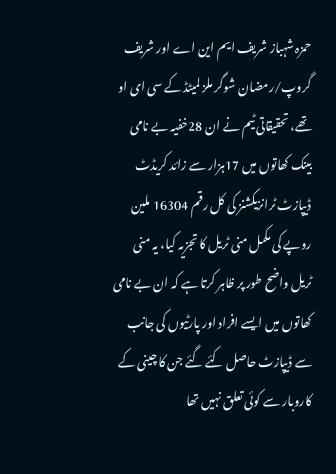حمزہ شہباز شریف ایم این اے اور شریف گروپ/رمضان شوگر ملز لمیٹڈ کے سی ای او تھے، تحقیقاتی ٹیم نے ان 28خفیہ بے نامی بینک کھاتوں میں 17ہزار سے زائد کریڈٹ ڈیپازٹ ٹرانزیکشنز کی کل رقم 16304 ملین روپے کی مکمل منی ٹریل کا تجزیہ کیا، یہ منی ٹریل واضح طور پر ظاہر کرتا ہے کہ ان بے نامی کھاتوں میں ایسے افراد اور پارٹیوں کی جانب سے ڈیپازٹ حاصل کئے گئے جن کا چینی کے کاروبار سے کوئی تعلق نہیں تھا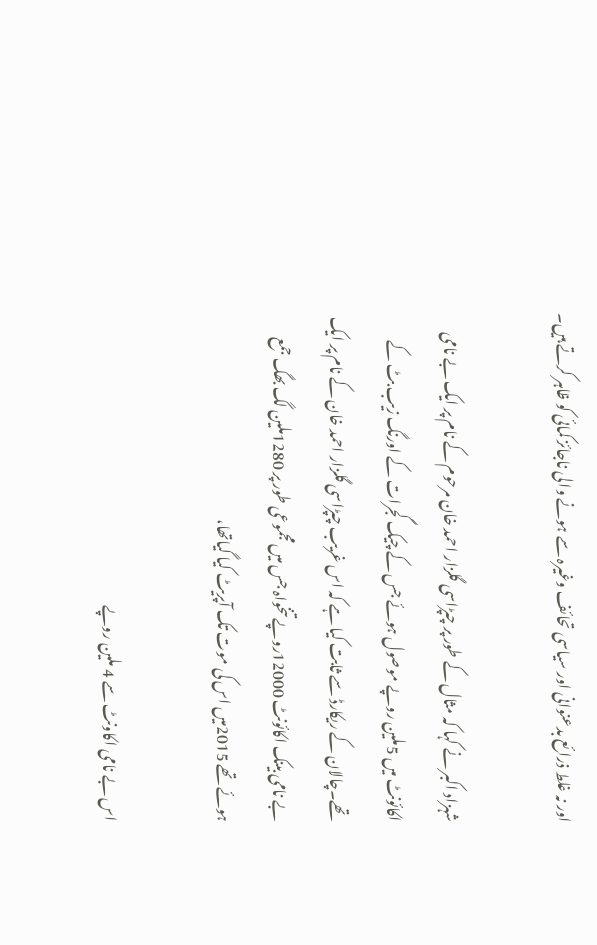اور نہ غلط ذرائع بدعنوانی اور سیاسی تحائف وغیرہ سے ہونے والی ناجائز کمائی کو ظاہر کرتے ہیں۔

شہزاد اکبر نے کہا کہ مثال کے طور پر چپڑاسی گلزار احمد خان مرحوم کے نام پر ایک بے نامی اکائونٹ میں 5ملین روپے موصول ہوئے جس کے چیک گجرات کے اورنگ زیب بٹ کے تھے۔چالان کے ریکارڈ سے ثابت کیا ہے کہ اس غریب چپڑاسی گلزار احمد خان کے نام پر ایک بے نامی بینک اکائونٹ 12000روپے تنخواہ جس میں مجموعی طور پر 1280ملین لگ بھگ جمع ہوئے تھے 2015میں اس کی موت تک آپریٹ کیا گیاتھا،

اس بے نامی اکاونٹ سے 4 ملین روپے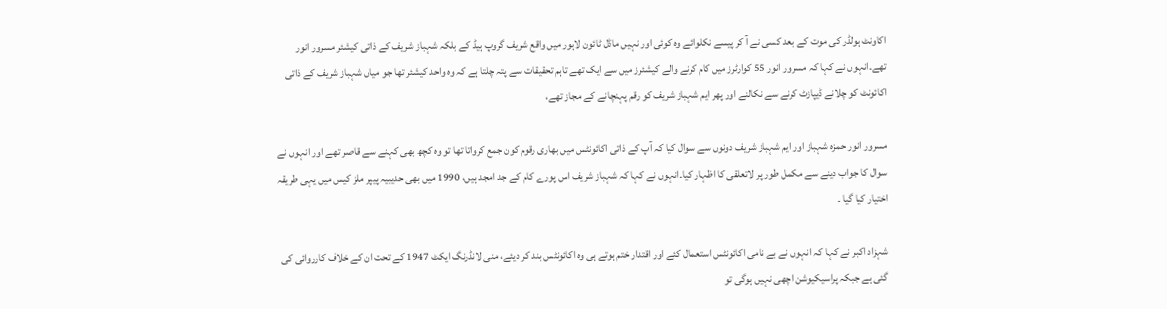اکاونٹ ہولڈر کی موت کے بعد کسی نے آ کر پیسے نکلوائے وہ کوئی اور نہیں ماڈل ٹائون لاہور میں واقع شریف گروپ ہیڈ کے بلکہ شہباز شریف کے ذاتی کیشئر مسرور انور تھے۔انہوں نے کہا کہ مسرور انور 55 کوارٹرز میں کام کرنے والے کیشئرز میں سے ایک تھے تاہم تحقیقات سے پتہ چلتا ہے کہ وہ واحد کیشئر تھا جو میاں شہباز شریف کے ذاتی اکائونٹ کو چلانے ڈیپازٹ کرنے سے نکالنے اور پھر ایم شہباز شریف کو رقم پہنچانے کے مجاز تھے،

مسرور انور حمزہ شہباز اور ایم شہباز شریف دونوں سے سوال کیا کہ آپ کے ذاتی اکائونٹس میں بھاری رقوم کون جمع کرواتا تھا تو وہ کچھ بھی کہنے سے قاصر تھے اور انہوں نے سوال کا جواب دینے سے مکمل طور پر لاتعلقی کا اظہار کیا۔انہوں نے کہا کہ شہباز شریف اس پورے کام کے جد امجد ہیں، 1990 میں بھی حدیبیہ پیپر ملز کیس میں یہی طریقہ اختیار کیا گیا ۔

شہزاد اکبر نے کہا کہ انہوں نے بے نامی اکائونٹس استعمال کئے اور اقتدار ختم ہوتے ہی وہ اکائونٹس بند کر دیئے، منی لانڈرنگ ایکٹ 1947 کے تحت ان کے خلاف کارروائی کی گئی ہے جبکہ پراسیکیوشن اچھی نہیں ہوگی تو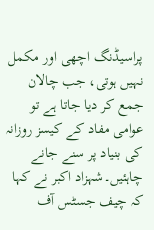پراسیڈنگ اچھی اور مکمل نہیں ہوتی، جب چالان جمع کر دیا جاتا ہے تو عوامی مفاد کے کیسز روزانہ کی بنیاد پر سنے جانے چاہئیں۔شہزاد اکبر نے کہا کہ چیف جسٹس آف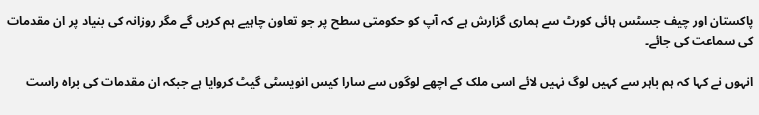پاکستان اور چیف جسٹس ہائی کورٹ سے ہماری گزارش ہے کہ آپ کو حکومتی سطح پر جو تعاون چاہیے ہم کریں گے مگر روزانہ کی بنیاد پر ان مقدمات کی سماعت کی جائے۔

انہوں نے کہا کہ ہم باہر سے کہیں لوگ نہیں لائے اسی ملک کے اچھے لوگوں سے سارا کیس انویسٹی گیٹ کروایا ہے جبکہ ان مقدمات کی براہ راست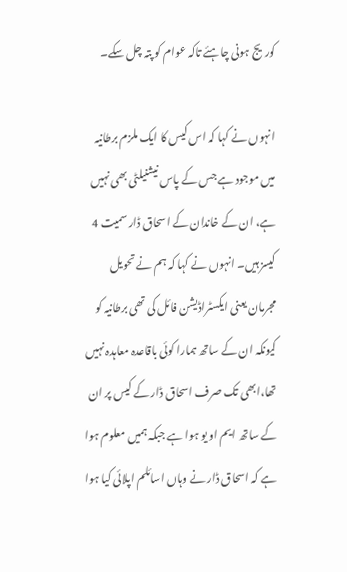کوریج ہونی چاہئے تاکہ عوام کو پتہ چل سکے۔

انہوں نے کہا کہ اس کیس کا ایک ملزم برطانیہ میں موجود ہے جس کے پاس نیشنیلٹی بھی نہیں ہے، ان کے خاندان کے اسحاق ڈار سمیت 4 کیسز ہیں۔ انہوں نے کہا کہ ہم نے تحویل مجرمان یعنی ایکسٹراڈیشن فائل کی تھی برطانیہ کو کیونکہ ان کے ساتھ ہمارا کوئی باقاعدہ معاہدہ نہیں تھا،ابھی تک صرف اسحاق ڈار کے کیس پر ان کے ساتھ ایم او یو ہوا ہے جبکہ ہمیں معلوم ہوا ہے کہ اسحاق ڈار نے وہاں اسائلم اپلائی کیا ہوا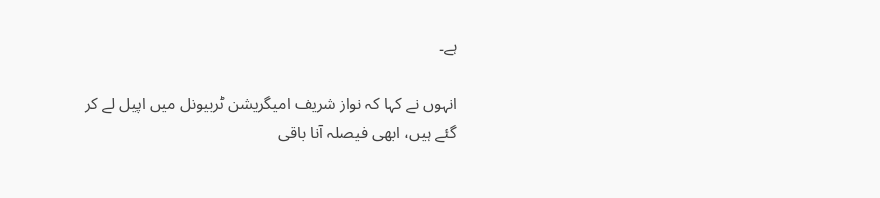ہے۔

انہوں نے کہا کہ نواز شریف امیگریشن ٹربیونل میں اپیل لے کر گئے ہیں، ابھی فیصلہ آنا باقی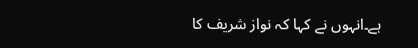ہے۔انہوں نے کہا کہ نواز شریف کا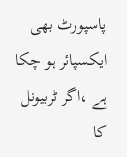پاسپورٹ بھی ایکسپائر ہو چکا ہے ،اگر ٹربیونل کا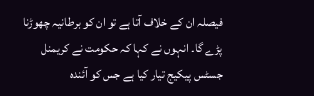فیصلہ ان کے خلاف آتا ہے تو ان کو برطانیہ چھوڑنا پڑے گا۔ انہوں نے کہا کہ حکومت نے کریمنل جسٹس پیکیج تیار کیا ہے جس کو آئندہ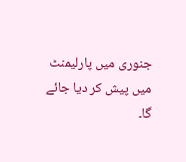جنوری میں پارلیمنٹ میں پیش کر دیا جائے گا۔